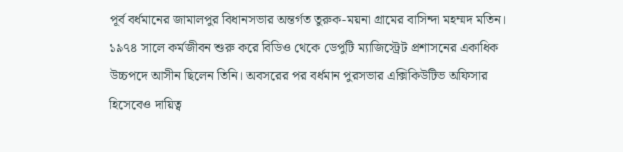পূর্ব বর্ধমানের জামালপুর বিধানসভার অন্তর্গত তুরুক-ময়না গ্রামের বাসিন্দা মহম্মদ মতিন। ১৯৭৪ সালে কর্মজীবন শুরু করে বিডিও থেকে ডেপুটি ম্যাজিস্ট্রেট প্রশাসনের একাধিক উচ্চপদে আসীন ছিলেন তিনি। অবসরের পর বর্ধমান পুরসভার এক্সিকিউটিভ অফিসার হিসেবেও দায়িত্ব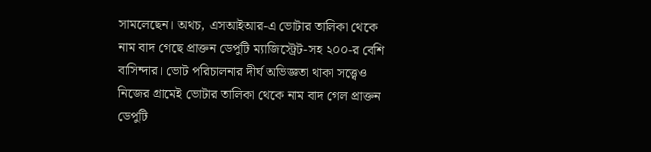সামলেছেন। অথচ, এসআইআর-এ ভোটার তালিকা থেকে নাম বাদ গেছে প্রাক্তন ডেপুটি ম্যাজিস্ট্রেট-সহ ২০০-র বেশি বাসিন্দার। ভোট পরিচালনার দীর্ঘ অভিজ্ঞতা থাকা সত্ত্বেও নিজের গ্রামেই ভোটার তালিকা থেকে নাম বাদ গেল প্রাক্তন ডেপুটি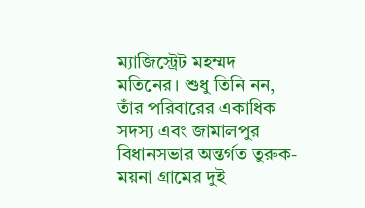ম্যাজিস্ট্রেট মহম্মদ মতিনের। শুধু তিনি নন, তাঁর পরিবারের একাধিক সদস্য এবং জামালপুর বিধানসভার অন্তর্গত তুরুক-ময়না গ্রামের দুই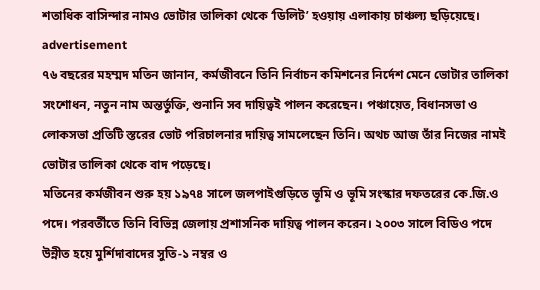শতাধিক বাসিন্দার নামও ভোটার তালিকা থেকে ‘ডিলিট’ হওয়ায় এলাকায় চাঞ্চল্য ছড়িয়েছে।
advertisement
৭৬ বছরের মহম্মদ মতিন জানান, কর্মজীবনে তিনি নির্বাচন কমিশনের নির্দেশ মেনে ভোটার তালিকা সংশোধন, নতুন নাম অন্তর্ভুক্তি, শুনানি সব দায়িত্বই পালন করেছেন। পঞ্চায়েত, বিধানসভা ও লোকসভা প্রতিটি স্তরের ভোট পরিচালনার দায়িত্ব সামলেছেন তিনি। অথচ আজ তাঁর নিজের নামই ভোটার তালিকা থেকে বাদ পড়েছে।
মতিনের কর্মজীবন শুরু হয় ১৯৭৪ সালে জলপাইগুড়িতে ভূমি ও ভূমি সংস্কার দফতরের কে.জি.ও পদে। পরবর্তীতে তিনি বিভিন্ন জেলায় প্রশাসনিক দায়িত্ব পালন করেন। ২০০৩ সালে বিডিও পদে উন্নীত হয়ে মুর্শিদাবাদের সুতি-১ নম্বর ও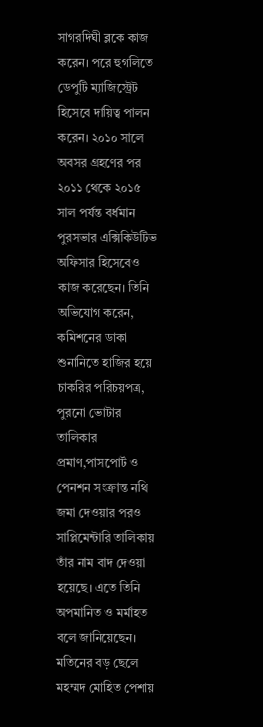সাগরদিঘী ব্লকে কাজ করেন। পরে হুগলিতে ডেপুটি ম্যাজিস্ট্রেট হিসেবে দায়িত্ব পালন করেন। ২০১০ সালে অবসর গ্রহণের পর ২০১১ থেকে ২০১৫ সাল পর্যন্ত বর্ধমান পুরসভার এক্সিকিউটিভ অফিসার হিসেবেও কাজ করেছেন। তিনি অভিযোগ করেন, কমিশনের ডাকা শুনানিতে হাজির হয়ে চাকরির পরিচয়পত্র, পুরনো ভোটার তালিকার প্রমাণ,পাসপোর্ট ও পেনশন সংক্রান্ত নথি জমা দেওয়ার পরও সাপ্লিমেন্টারি তালিকায় তাঁর নাম বাদ দেওয়া হয়েছে। এতে তিনি অপমানিত ও মর্মাহত বলে জানিয়েছেন।
মতিনের বড় ছেলে মহম্মদ মোহিত পেশায়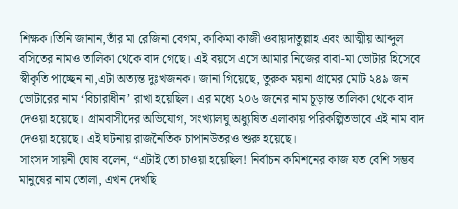শিক্ষক।তিনি জানান,তাঁর মা রেজিনা বেগম, কাকিমা কাজী ওবায়দাতুল্লাহ এবং আত্মীয় আব্দুল বসিতের নামও তালিকা থেকে বাদ গেছে। এই বয়সে এসে আমার নিজের বাবা-মা ভোটার হিসেবে স্বীকৃতি পাচ্ছেন না,এটা অত্যন্ত দুঃখজনক। জানা গিয়েছে, তুরুক ময়না গ্রামের মোট ২৪৯ জন ভোটারের নাম ‘বিচারাধীন’ রাখা হয়েছিল। এর মধ্যে ২০৬ জনের নাম চূড়ান্ত তালিকা থেকে বাদ দেওয়া হয়েছে। গ্রামবাসীদের অভিযোগ, সংখ্যালঘু অধ্যুষিত এলাকায় পরিকল্পিতভাবে এই নাম বাদ দেওয়া হয়েছে। এই ঘটনায় রাজনৈতিক চাপানউতরও শুরু হয়েছে।
সাংসদ সায়নী ঘোষ বলেন, “এটাই তো চাওয়া হয়েছিল! নির্বাচন কমিশনের কাজ যত বেশি সম্ভব মানুষের নাম তোলা, এখন দেখছি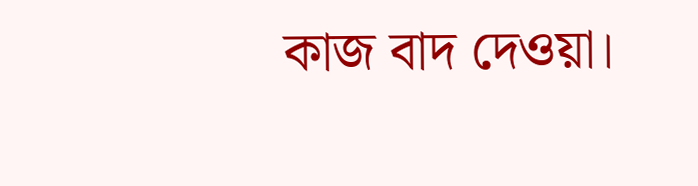কাজ বাদ দেওয়া।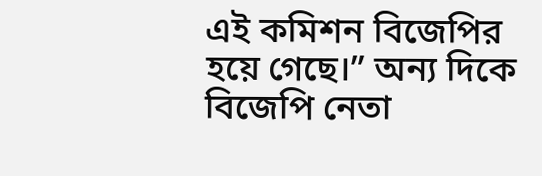এই কমিশন বিজেপির হয়ে গেছে।” অন্য দিকে বিজেপি নেতা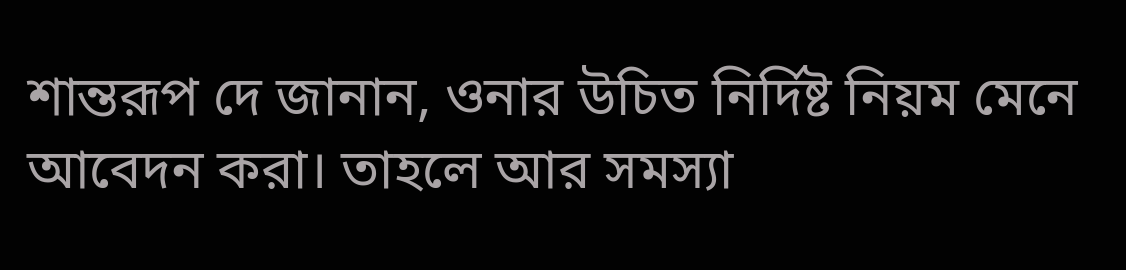শান্তরূপ দে জানান, ওনার উচিত নির্দিষ্ট নিয়ম মেনে আবেদন করা। তাহলে আর সমস্যা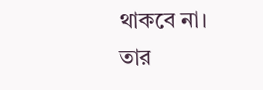থাকবে না। তার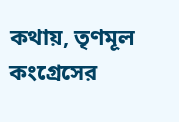কথায়, তৃণমূল কংগ্রেসের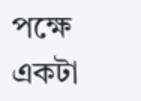পক্ষে একটা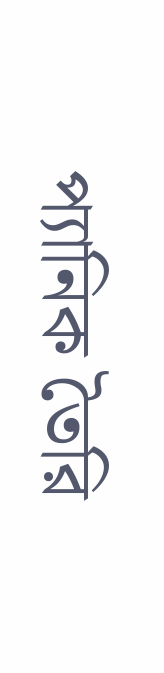প্যানিক তৈরি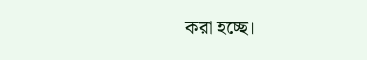করা হচ্ছে।